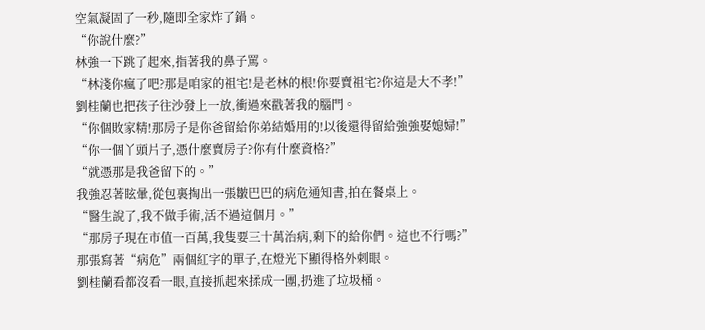空氣凝固了一秒,隨即全家炸了鍋。
“你說什麼?”
林強一下跳了起來,指著我的鼻子罵。
“林淺你瘋了吧?那是咱家的祖宅!是老林的根!你要賣祖宅?你這是大不孝!”
劉桂蘭也把孩子往沙發上一放,衝過來戳著我的腦門。
“你個敗家精!那房子是你爸留給你弟結婚用的!以後還得留給強強娶媳婦!”
“你一個丫頭片子,憑什麼賣房子?你有什麼資格?”
“就憑那是我爸留下的。”
我強忍著眩暈,從包裏掏出一張皺巴巴的病危通知書,拍在餐桌上。
“醫生說了,我不做手術,活不過這個月。”
“那房子現在市值一百萬,我隻要三十萬治病,剩下的給你們。這也不行嗎?”
那張寫著“病危”兩個紅字的單子,在燈光下顯得格外刺眼。
劉桂蘭看都沒看一眼,直接抓起來揉成一團,扔進了垃圾桶。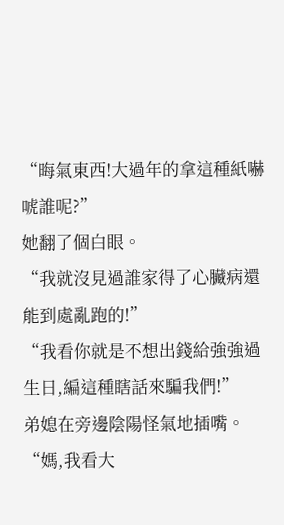“晦氣東西!大過年的拿這種紙嚇唬誰呢?”
她翻了個白眼。
“我就沒見過誰家得了心臟病還能到處亂跑的!”
“我看你就是不想出錢給強強過生日,編這種瞎話來騙我們!”
弟媳在旁邊陰陽怪氣地插嘴。
“媽,我看大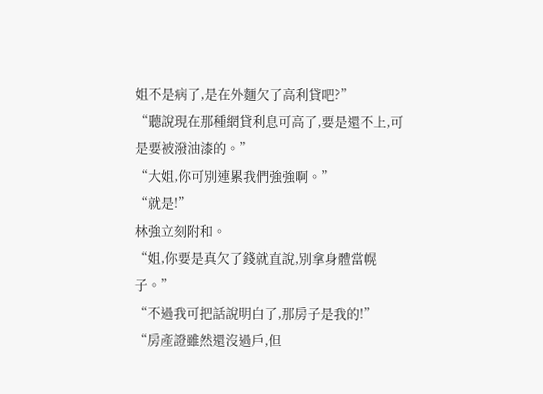姐不是病了,是在外麵欠了高利貸吧?”
“聽說現在那種網貸利息可高了,要是還不上,可是要被潑油漆的。”
“大姐,你可別連累我們強強啊。”
“就是!”
林強立刻附和。
“姐,你要是真欠了錢就直說,別拿身體當幌子。”
“不過我可把話說明白了,那房子是我的!”
“房產證雖然還沒過戶,但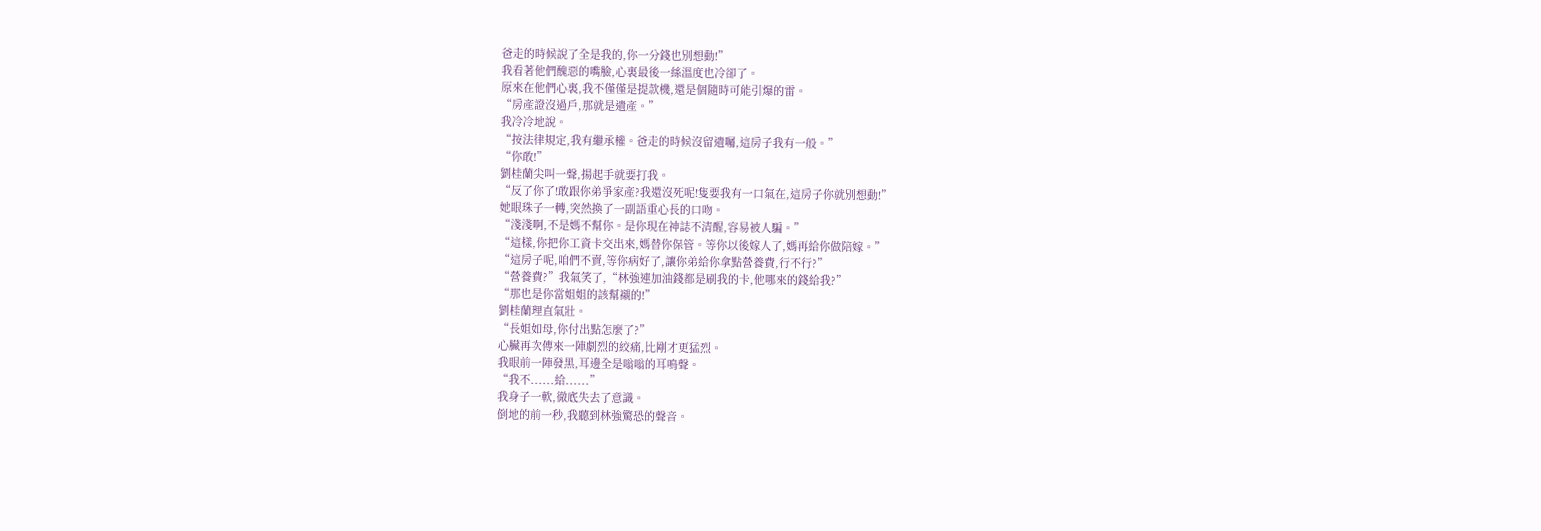爸走的時候說了全是我的,你一分錢也別想動!”
我看著他們醜惡的嘴臉,心裏最後一絲溫度也冷卻了。
原來在他們心裏,我不僅僅是提款機,還是個隨時可能引爆的雷。
“房產證沒過戶,那就是遺產。”
我冷冷地說。
“按法律規定,我有繼承權。爸走的時候沒留遺囑,這房子我有一般。”
“你敢!”
劉桂蘭尖叫一聲,揚起手就要打我。
“反了你了!敢跟你弟爭家產?我還沒死呢!隻要我有一口氣在,這房子你就別想動!”
她眼珠子一轉,突然換了一副語重心長的口吻。
“淺淺啊,不是媽不幫你。是你現在神誌不清醒,容易被人騙。”
“這樣,你把你工資卡交出來,媽替你保管。等你以後嫁人了,媽再給你做陪嫁。”
“這房子呢,咱們不賣,等你病好了,讓你弟給你拿點營養費,行不行?”
“營養費?”我氣笑了,“林強連加油錢都是刷我的卡,他哪來的錢給我?”
“那也是你當姐姐的該幫襯的!”
劉桂蘭理直氣壯。
“長姐如母,你付出點怎麼了?”
心臟再次傳來一陣劇烈的絞痛,比剛才更猛烈。
我眼前一陣發黑,耳邊全是嗡嗡的耳鳴聲。
“我不......給......”
我身子一軟,徹底失去了意識。
倒地的前一秒,我聽到林強驚恐的聲音。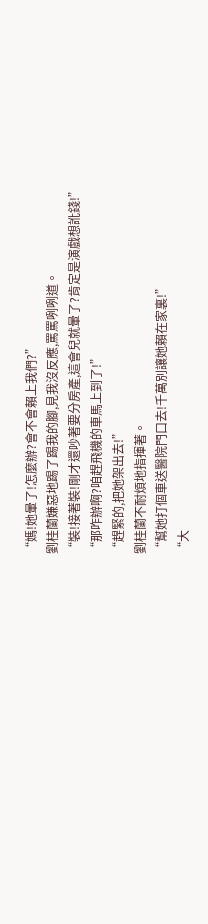“媽!她暈了!怎麼辦?會不會賴上我們?”
劉桂蘭嫌惡地踢了踢我的腳,見我沒反應,罵罵咧咧道。
“裝!接著裝!剛才還吵著要分房產,這會兒就暈了?肯定是演戲想訛錢!”
“那咋辦啊?咱趕飛機的車馬上到了!”
“趕緊的,把她架出去!”
劉桂蘭不耐煩地指揮著。
“幫她打個車送醫院門口去!千萬別讓她賴在家裏!”
“大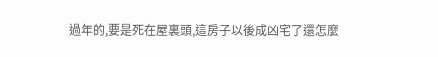過年的,要是死在屋裏頭,這房子以後成凶宅了還怎麼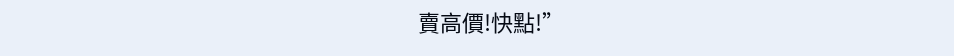賣高價!快點!”